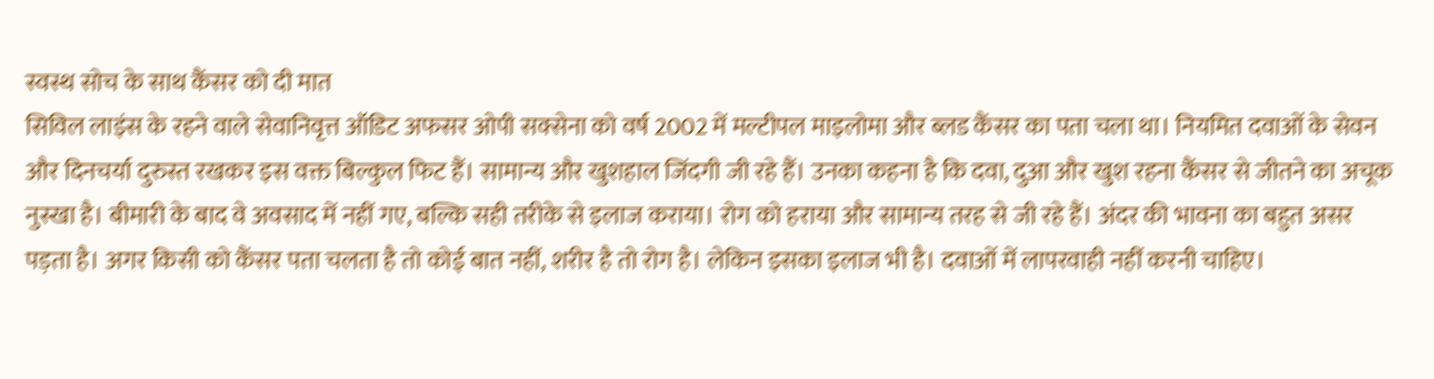स्वस्थ सोच के साथ कैंसर को दी मात
सिविल लाइंस के रहने वाले सेवानिवृत्त ऑडिट अफसर ओपी सक्सेना को वर्ष 2002 में मल्टीपल माइलोमा और ब्लड कैंसर का पता चला था। नियमित दवाओं के सेवन और दिनचर्या दुरुस्त रखकर इस वक्त बिल्कुल फिट हैं। सामान्य और खुशहाल जिंदगी जी रहे हैं। उनका कहना है कि दवा, दुआ और खुश रहना कैंसर से जीतने का अचूक नुस्खा है। बीमारी के बाद वे अवसाद में नहीं गए, बल्कि सही तरीके से इलाज कराया। रोग को हराया और सामान्य तरह से जी रहे हैं। अंदर की भावना का बहुत असर पड़ता है। अगर किसी को कैंसर पता चलता है तो कोई बात नहीं, शरीर है तो रोग है। लेकिन इसका इलाज भी है। दवाओं में लापरवाही नहीं करनी चाहिए।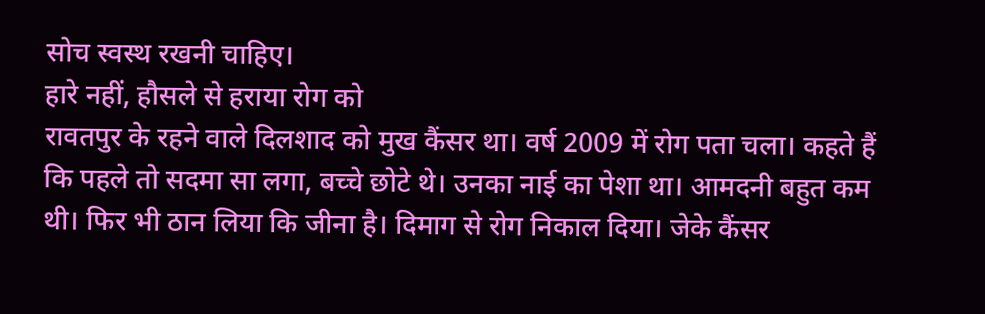सोच स्वस्थ रखनी चाहिए।
हारे नहीं, हौसले से हराया रोग को
रावतपुर के रहने वाले दिलशाद को मुख कैंसर था। वर्ष 2009 में रोग पता चला। कहते हैं कि पहले तो सदमा सा लगा, बच्चे छोटे थे। उनका नाई का पेशा था। आमदनी बहुत कम थी। फिर भी ठान लिया कि जीना है। दिमाग से रोग निकाल दिया। जेके कैंसर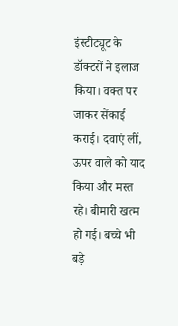इंस्टीट्यूट के डॉक्टरों ने इलाज किया। वक्त पर जाकर सेंकाई कराई। दवाएं लीं, ऊपर वाले को याद किया और मस्त रहे। बीमारी खत्म हो गई। बच्चे भी बड़े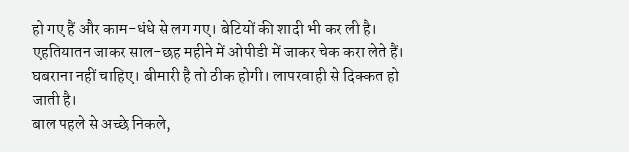हो गए हैं और काम-धंधे से लग गए। बेटियों की शादी भी कर ली है। एहतियातन जाकर साल-छह महीने में ओपीडी में जाकर चेक करा लेते हैं। घबराना नहीं चाहिए। बीमारी है तो ठीक होगी। लापरवाही से दिक्कत हो जाती है।
बाल पहले से अच्छे निकले,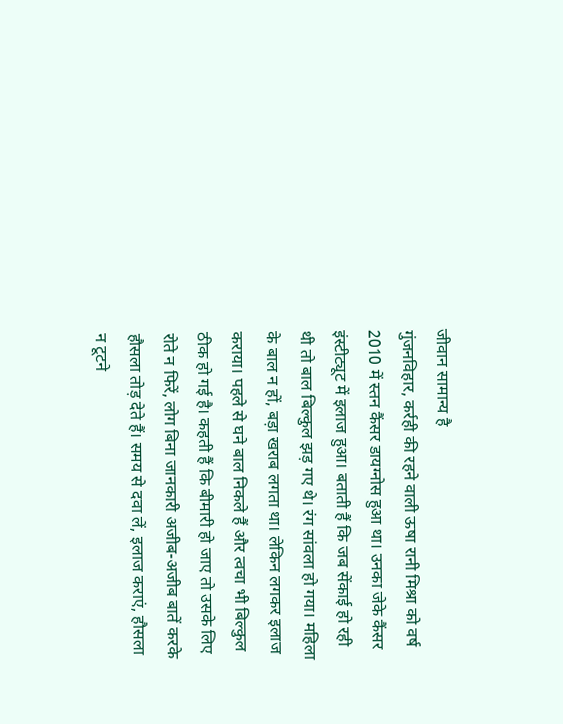जीवान सामान्य है
गुंजनविहार, कर्रही की रहने वाली ऊषा रानी मिश्रा को वर्ष 2010 में स्तन कैंसर डायग्नोस हुआ था। उनका जेके कैंसर इंस्टीट्यूट में इलाज हुआ। बताती हैं कि जब सेंकाई हो रही थी तो बाल बिल्कुल झड़ गए थे। रंग सांवला हो गया। महिला के बाल न हों, बड़ा खराब लगता था। लेकिन लगकर इलाज कराया। पहले से घने बाल निकले हैं और त्वचा भी बिल्कुल ठीक हो गई है। कहती हैं कि बीमारी हो जाए तो उसके लिए रोते न फिरें, लोग बिना जानकारी अजीब-अजीब बातें करके हौसला तोड़ देते हैं। समय से दवा लें, इलाज कराएं, हौसला न टूटने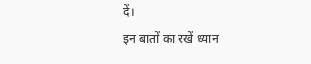दें।
इन बातों का रखें ध्यान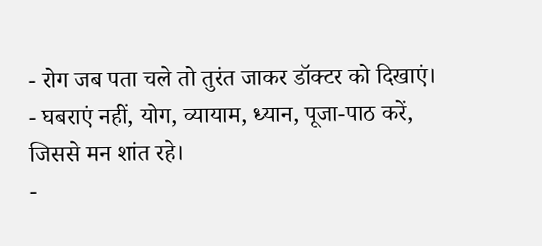- रोग जब पता चले तो तुरंत जाकर डॉक्टर को दिखाएं।
- घबराएं नहीं, योग, व्यायाम, ध्यान, पूजा-पाठ करें, जिससे मन शांत रहे।
-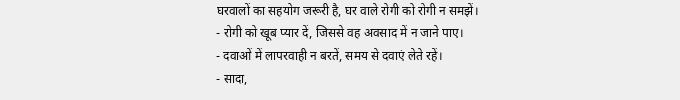घरवालों का सहयोग जरूरी है, घर वाले रोगी को रोगी न समझें।
- रोगी को खूब प्यार दें, जिससे वह अवसाद में न जाने पाए।
- दवाओं में लापरवाही न बरतें, समय से दवाएं लेते रहें।
- सादा,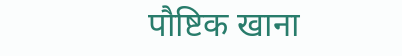पौष्टिक खाना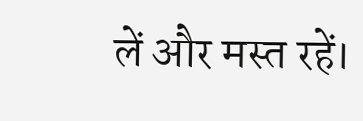लें और मस्त रहें।